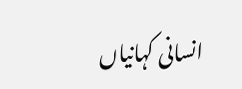انسانی کہانیاں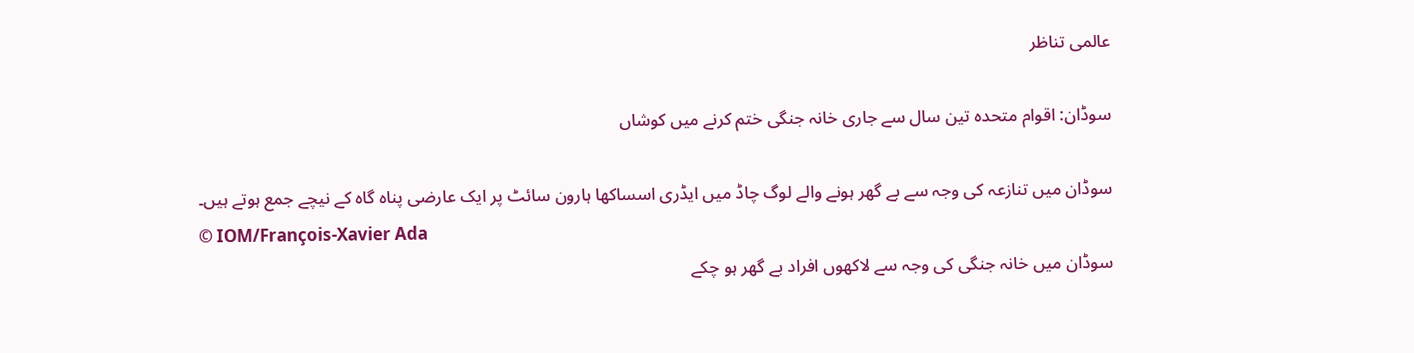عالمی تناظر

سوڈان: اقوام متحدہ تین سال سے جاری خانہ جنگی ختم کرنے میں کوشاں

سوڈان میں تنازعہ کی وجہ سے بے گھر ہونے والے لوگ چاڈ میں ایڈری اسساکھا ہارون سائٹ پر ایک عارضی پناہ گاہ کے نیچے جمع ہوتے ہیں۔
© IOM/François-Xavier Ada
سوڈان میں خانہ جنگی کی وجہ سے لاکھوں افراد بے گھر ہو چکے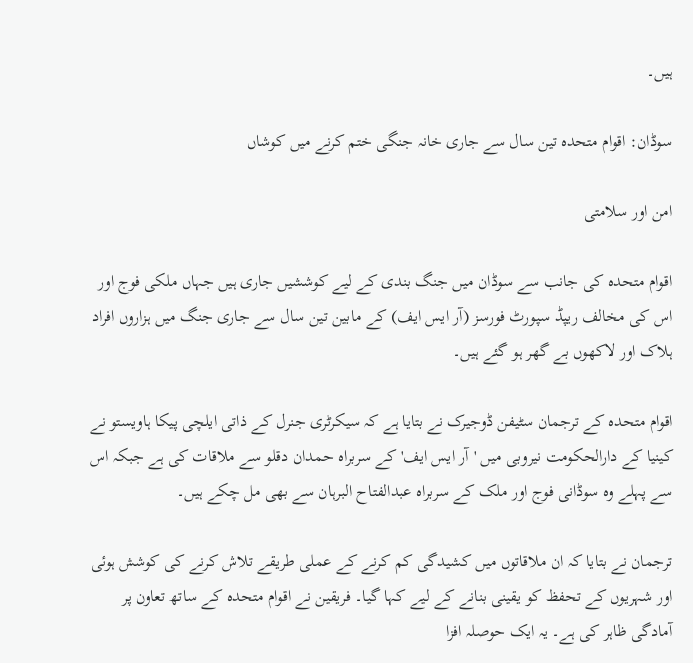ہیں۔

سوڈان: اقوام متحدہ تین سال سے جاری خانہ جنگی ختم کرنے میں کوشاں

امن اور سلامتی

اقوام متحدہ کی جانب سے سوڈان میں جنگ بندی کے لیے کوششیں جاری ہیں جہاں ملکی فوج اور اس کی مخالف ریپڈ سپورٹ فورسز (آر ایس ایف) کے مابین تین سال سے جاری جنگ میں ہزاروں افراد ہلاک اور لاکھوں بے گھر ہو گئے ہیں۔

اقوام متحدہ کے ترجمان سٹیفن ڈوجیرک نے بتایا ہے کہ سیکرٹری جنرل کے ذاتی ایلچی پیکا ہاویستو نے کینیا کے دارالحکومت نیروبی میں 'آر ایس ایف' کے سربراہ حمدان دقلو سے ملاقات کی ہے جبکہ اس سے پہلے وہ سوڈانی فوج اور ملک کے سربراہ عبدالفتاح البرہان سے بھی مل چکے ہیں۔

ترجمان نے بتایا کہ ان ملاقاتوں میں کشیدگی کم کرنے کے عملی طریقے تلاش کرنے کی کوشش ہوئی اور شہریوں کے تحفظ کو یقینی بنانے کے لیے کہا گیا۔ فریقین نے اقوام متحدہ کے ساتھ تعاون پر آمادگی ظاہر کی ہے۔ یہ ایک حوصلہ افزا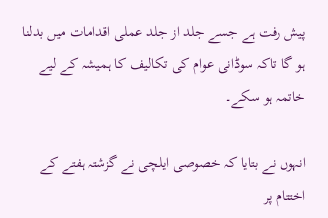پیش رفت ہے جسے جلد از جلد عملی اقدامات میں بدلنا ہو گا تاکہ سوڈانی عوام کی تکالیف کا ہمیشہ کے لیے خاتمہ ہو سکے۔

انہوں نے بتایا کہ خصوصی ایلچی نے گزشتہ ہفتے کے اختتام پر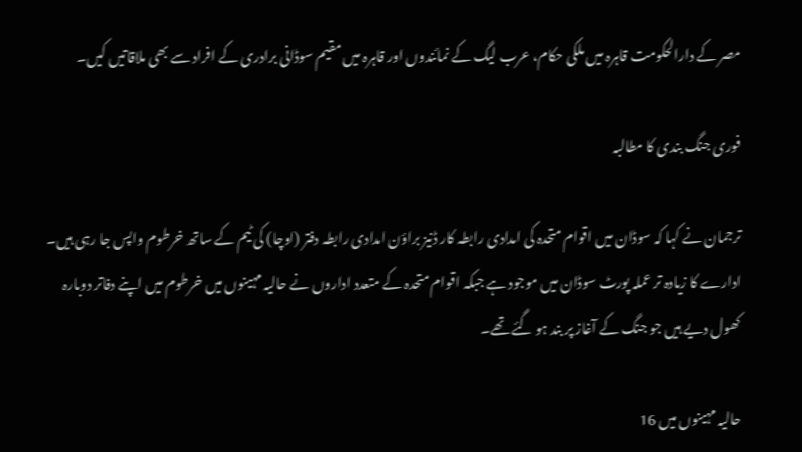مصر کے دارالحکومت قاہرہ میں ملکی حکام، عرب لیگ کے نمائندوں اور قاہرہ میں مقیم سوڈانی برادری کے افراد سے بھی ملاقاتیں کیں۔

فوری جنگ بندی کا مطالبہ

ترجمان نے کہا کہ سوڈان میں اقوام متحدہ کی امدادی رابطہ کار ڈنیز براؤن امدادی رابطہ دفتر (اوچا) کی ٹیم کے ساتھ خرطوم واپس جا رہی ہیں۔ ادارے کا زیادہ تر عملہ پورٹ سوڈان میں موجود ہے جبکہ اقوام متحدہ کے متعدد اداروں نے حالیہ مہینوں میں خرطوم میں اپنے دفاتر دوبارہ کھول دیے ہیں جو جنگ کے آغاز پر بند ہو گئے تھے۔

حالیہ مہینوں میں 16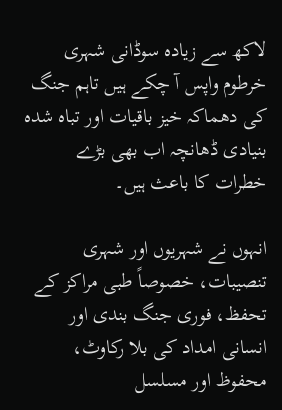لاکھ سے زیادہ سوڈانی شہری خرطوم واپس آ چکے ہیں تاہم جنگ کی دھماکہ خیز باقیات اور تباہ شدہ بنیادی ڈھانچہ اب بھی بڑے خطرات کا باعث ہیں۔

انہوں نے شہریوں اور شہری تنصیبات، خصوصاً طبی مراکز کے تحفظ، فوری جنگ بندی اور انسانی امداد کی بلا رکاوٹ، محفوظ اور مسلسل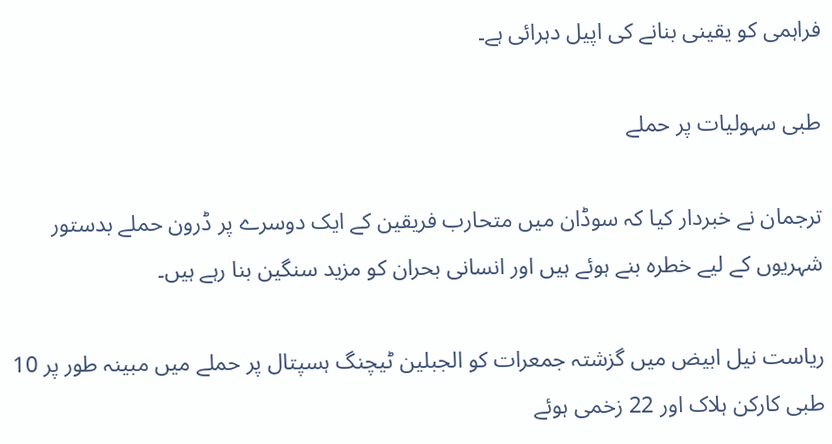فراہمی کو یقینی بنانے کی اپیل دہرائی ہے۔

طبی سہولیات پر حملے

ترجمان نے خبردار کیا کہ سوڈان میں متحارب فریقین کے ایک دوسرے پر ڈرون حملے بدستور شہریوں کے لیے خطرہ بنے ہوئے ہیں اور انسانی بحران کو مزید سنگین بنا رہے ہیں۔

ریاست نیل ابیض میں گزشتہ جمعرات کو الجبلین ٹیچنگ ہسپتال پر حملے میں مبینہ طور پر 10 طبی کارکن ہلاک اور 22 زخمی ہوئے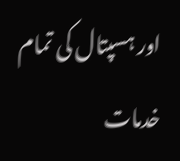اور ہسپتال کی تمام خدمات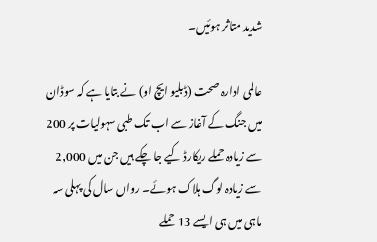شدید متاثر ہوئیں۔

عالمی ادارہ صحت (ڈبلیو ایچ او) نے بتایا ہے کہ سوڈان میں جنگ کے آغاز سے اب تک طبی سہولیات پر 200 سے زیادہ حملے ریکارڈ کیے جا چکے ہیں جن میں 2,000 سے زیادہ لوگ ہلاک ہوئے۔ رواں سال کی پہلی سہ ماہی میں ہی ایسے 13 حملے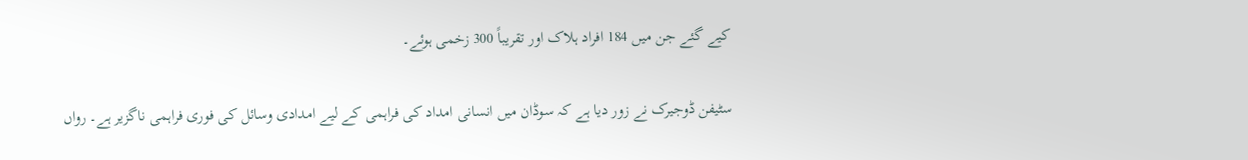کیے گئے جن میں 184 افراد ہلاک اور تقریباً 300 زخمی ہوئے۔

سٹیفن ڈوجیرک نے زور دیا ہے کہ سوڈان میں انسانی امداد کی فراہمی کے لیے امدادی وسائل کی فوری فراہمی ناگزیر ہے۔ رواں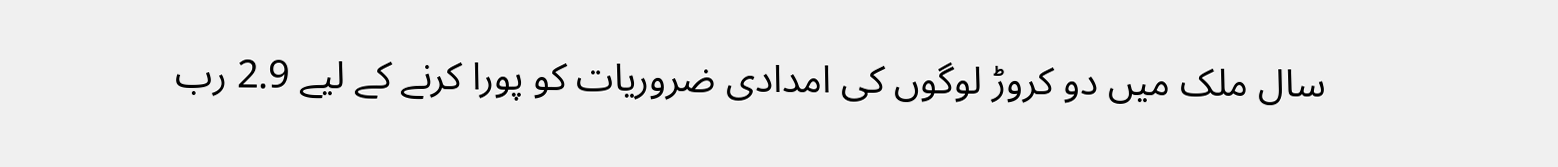سال ملک میں دو کروڑ لوگوں کی امدادی ضروریات کو پورا کرنے کے لیے 2.9 رب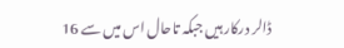ڈالر درکار ہیں جبکہ تاحال اس میں سے 16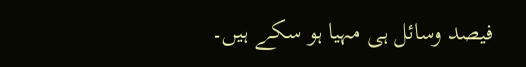فیصد وسائل ہی مہیا ہو سکے ہیں۔